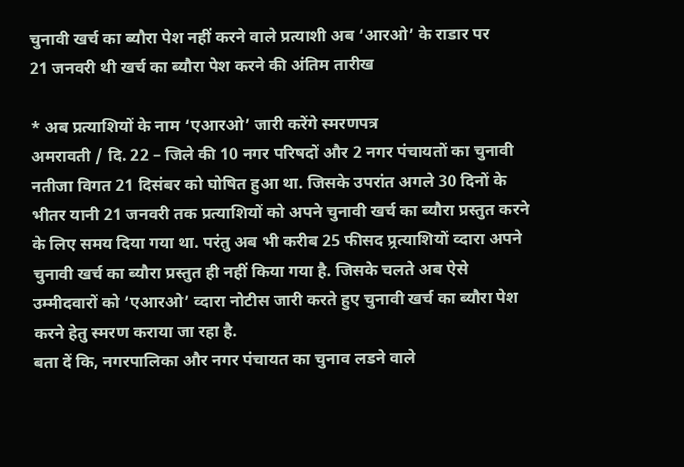चुनावी खर्च का ब्यौरा पेश नहीं करने वाले प्रत्याशी अब ‘आरओ’ के राडार पर
21 जनवरी थी खर्च का ब्यौरा पेश करने की अंतिम तारीख

* अब प्रत्याशियों के नाम ‘एआरओ’ जारी करेंगे स्मरणपत्र
अमरावती / दि. 22 – जिले की 10 नगर परिषदों और 2 नगर पंचायतों का चुनावी नतीजा विगत 21 दिसंबर को घोषित हुआ था. जिसके उपरांत अगले 30 दिनों के भीतर यानी 21 जनवरी तक प्रत्याशियों को अपने चुनावी खर्च का ब्यौरा प्रस्तुत करने के लिए समय दिया गया था. परंतु अब भी करीब 25 फीसद प्र्रत्याशियों व्दारा अपने चुनावी खर्च का ब्यौरा प्रस्तुत ही नहीं किया गया है. जिसके चलते अब ऐसे उम्मीदवारों को ‘एआरओ’ व्दारा नोटीस जारी करते हुए चुनावी खर्च का ब्यौरा पेश करने हेतु स्मरण कराया जा रहा है.
बता दें कि, नगरपालिका और नगर पंचायत का चुनाव लडने वाले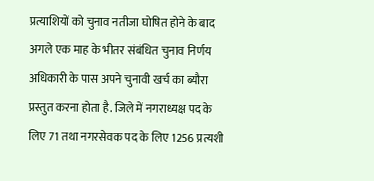प्रत्याशियों को चुनाव नतीजा घोषित होने के बाद अगले एक माह के भीतर संबंधित चुनाव निर्णय अधिकारी के पास अपने चुनावी खर्च का ब्यौरा प्रस्तुत करना होता है. जिले में नगराध्यक्ष पद के लिए 71 तथा नगरसेवक पद के लिए 1256 प्रत्यशी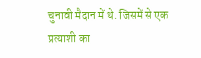चुनावी मैदान में थे. जिसमें से एक प्रत्याशी का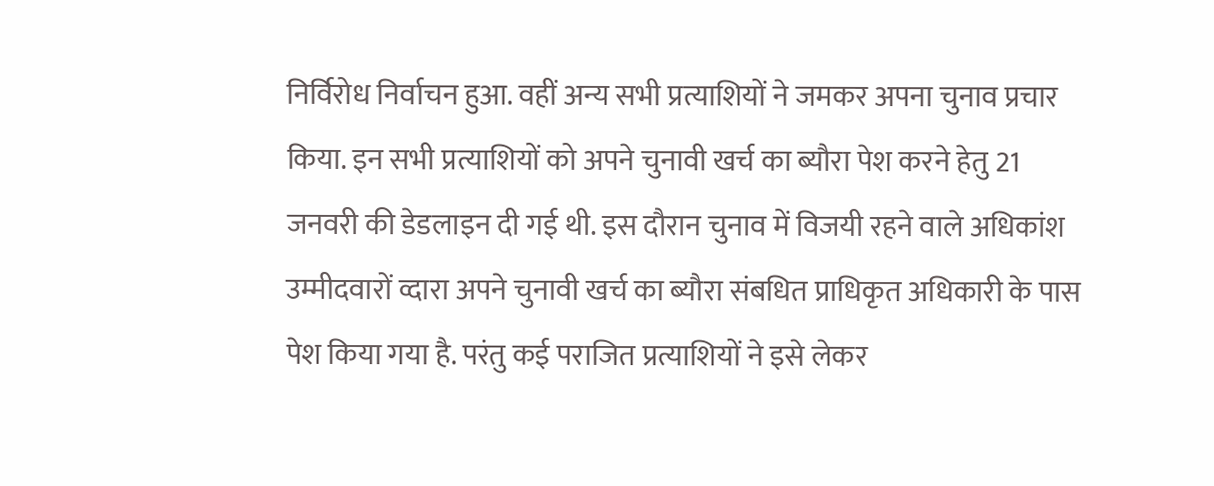निर्विरोध निर्वाचन हुआ. वहीं अन्य सभी प्रत्याशियों ने जमकर अपना चुनाव प्रचार किया. इन सभी प्रत्याशियों को अपने चुनावी खर्च का ब्यौरा पेश करने हेतु 21 जनवरी की डेडलाइन दी गई थी. इस दौरान चुनाव में विजयी रहने वाले अधिकांश उम्मीदवारों व्दारा अपने चुनावी खर्च का ब्यौरा संबधित प्राधिकृत अधिकारी के पास पेश किया गया है. परंतु कई पराजित प्रत्याशियों ने इसे लेकर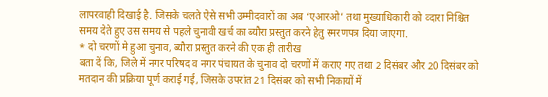लापरवाही दिखाई है. जिसके चलते ऐसे सभी उम्मीदवारों का अब ‘एआरओ’ तथा मुख्याधिकारी को व्दारा निश्चित समय देते हुए उस समय से पहले चुनावी खर्च का ब्यौरा प्रस्तुत करने हेतु स्मरणपत्र दिया जाएगा.
* दो चरणों मे हुआ चुनाव, ब्यौरा प्रस्तुत करने की एक ही तारीख
बता दें कि, जिले में नगर परिषद व नगर पंचायत के चुनाव दो चरणों में कराए गए तथा 2 दिसंबर और 20 दिसंबर को मतदान की प्रक्रिया पूर्ण कराई गई, जिसके उपरांत 21 दिसंबर को सभी निकायों में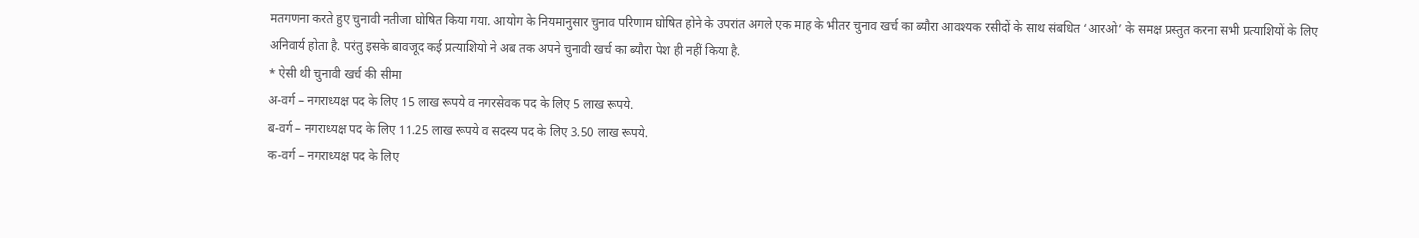मतगणना करते हुए चुनावी नतीजा घोषित किया गया. आयोग के नियमानुसार चुनाव परिणाम घोषित होने के उपरांत अगले एक माह के भीतर चुनाव खर्च का ब्यौरा आवश्यक रसीदों के साथ संबधित ‘आरओ’ के समक्ष प्रस्तुत करना सभी प्रत्याशियों के लिए अनिवार्य होता है. परंतु इसके बावजूद कई प्रत्याशियो ने अब तक अपने चुनावी खर्च का ब्यौरा पेश ही नहीं किया है.
* ऐसी थी चुनावी खर्च की सीमा
अ-वर्ग – नगराध्यक्ष पद के लिए 15 लाख रूपये व नगरसेवक पद के लिए 5 लाख रूपये.
ब-वर्ग – नगराध्यक्ष पद के लिए 11.25 लाख रूपये व सदस्य पद के लिए 3.50 लाख रूपये.
क-वर्ग – नगराध्यक्ष पद के लिए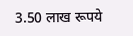3.50 लाख रूपये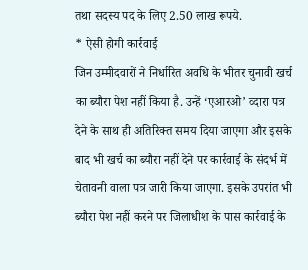तथा सदस्य पद के लिए 2.50 लाख रूपये.
* ऐसी होगी कार्रवाई
जिन उम्मीदवारों ने निर्धारित अवधि के भीतर चुनावी खर्च का ब्यौरा पेश नहीं किया है. उन्हें ‘एआरओ’ व्दारा पत्र देने के साथ ही अतिरिक्त समय दिया जाएगा और इसके बाद भी खर्च का ब्यौरा नहीं देने पर कार्रवाई के संदर्भ में चेतावनी वाला पत्र जारी किया जाएगा. इसके उपरांत भी ब्यौरा पेश नहीं करने पर जिलाधीश के पास कार्रवाई के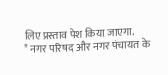लिए प्रस्ताव पेश किया जाएगा.
* नगर परिषद और नगर पंचायत के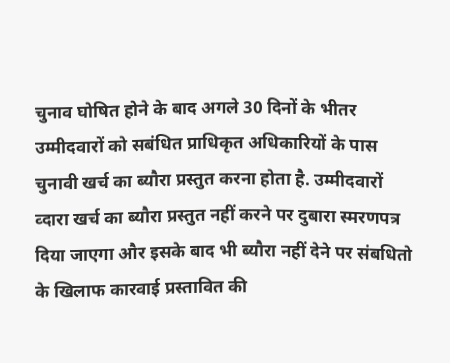चुनाव घोषित होने के बाद अगले 30 दिनों के भीतर उम्मीदवारों को सबंधित प्राधिकृत अधिकारियों के पास चुनावी खर्च का ब्यौरा प्रस्तुत करना होता है. उम्मीदवारों व्दारा खर्च का ब्यौरा प्रस्तुत नहीं करने पर दुबारा स्मरणपत्र दिया जाएगा और इसके बाद भी ब्यौरा नहीं देने पर संबधितो के खिलाफ कारवाई प्रस्तावित की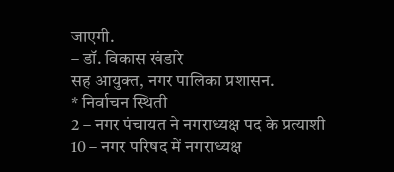जाएगी.
– डॉ. विकास खंडारे
सह आयुक्त, नगर पालिका प्रशासन.
* निर्वाचन स्थिती
2 – नगर पंचायत ने नगराध्यक्ष पद के प्रत्याशी
10 – नगर परिषद में नगराध्यक्ष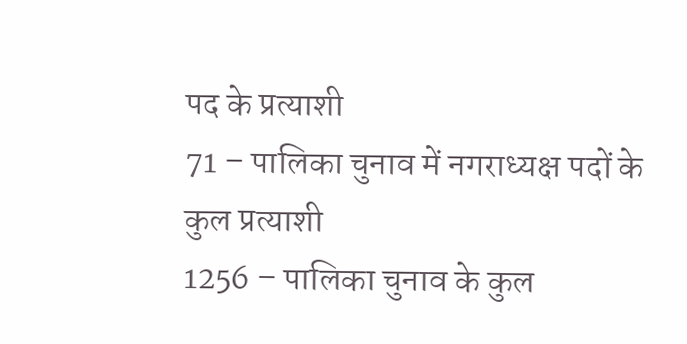पद के प्रत्याशी
71 – पालिका चुनाव में नगराध्यक्ष पदों के कुल प्रत्याशी
1256 – पालिका चुनाव के कुल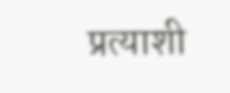प्रत्याशी